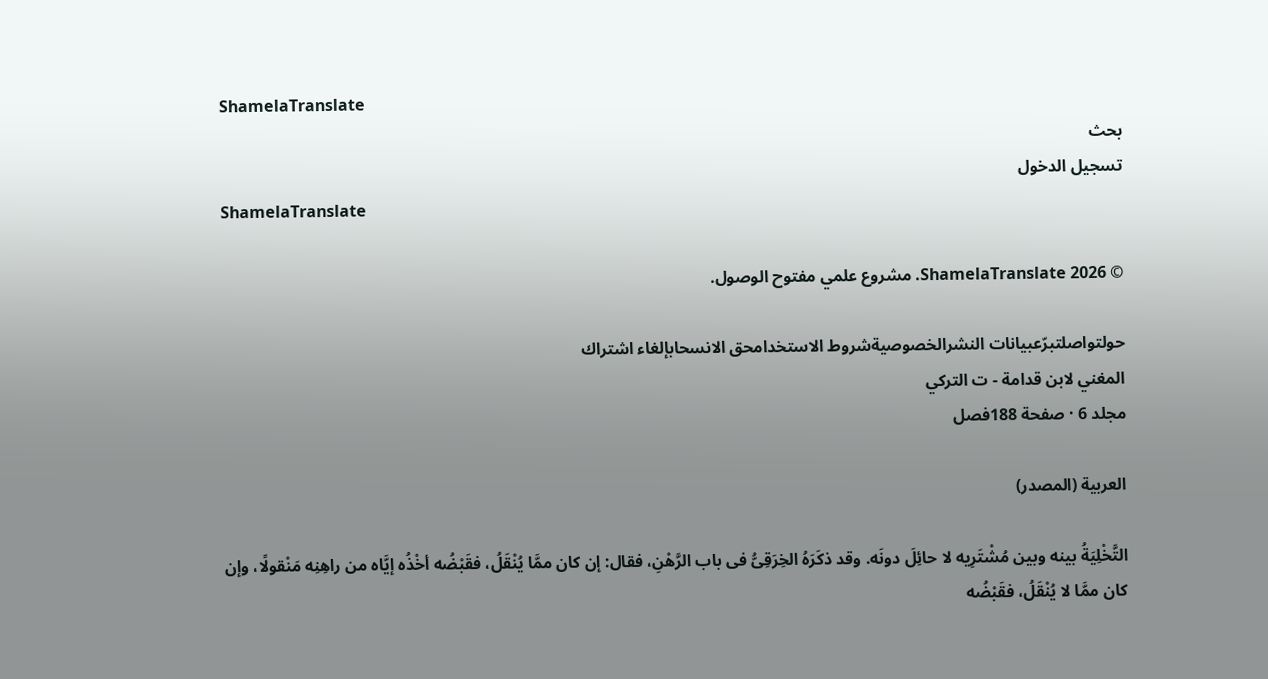ShamelaTranslate
بحث
تسجيل الدخول
ShamelaTranslate

© 2026 ShamelaTranslate. مشروع علمي مفتوح الوصول.

حولتواصلتبرّعبيانات النشرالخصوصيةشروط الاستخدامحق الانسحابإلغاء اشتراك
المغني لابن قدامة - ت التركي
مجلد 6 · صفحة 188فصل

العربية (المصدر)

التَّخْلِيَةُ بينه وبين مُشْتَرِيه لا حائِلَ دونَه. وقد ذكَرَهُ الخِرَقِىُّ فى باب الرَّهْنِ، فقال: إن كان ممَّا يُنْقَلُ، فقَبْضُه أخْذُه إيَّاه من راهِنِه مَنْقولًا، وإن كان ممَّا لا يُنْقَلُ، فقَبْضُه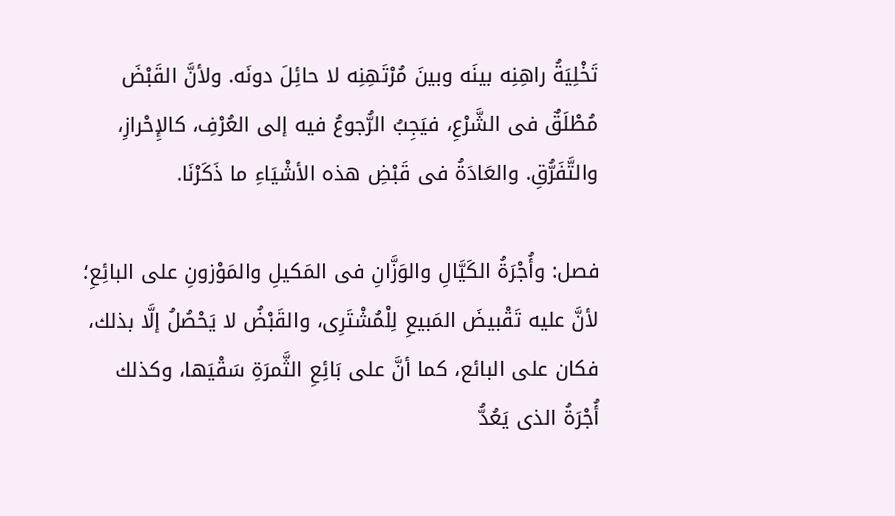تَخْلِيَةُ راهِنِه بينَه وبينَ مُرْتَهِنِه لا حائِلَ دونَه. ولأنَّ القَبْضَ مُطْلَقٌ فى الشَّرْعِ، فيَجِبُ الرُّجوعُ فيه إلى العُرْفِ، كالإِحْرازِ، والتَّفَرُّقِ. والعَادَةُ فى قَبْضِ هذه الأشْيَاءِ ما ذَكَرْنَا.

فصل: وأُجْرَةُ الكَيَّالِ والوَزَّانِ فى المَكيلِ والمَوْزونِ على البائِعِ؛ لأنَّ عليه تَقْبيضَ المَبيعِ لِلْمُشْتَرِى، والقَبْضُ لا يَحْصُلُ إلَّا بذلك، فكان على البائع، كما أنَّ على بَائِعِ الثَّمرَةِ سَقْيَها، وكذلك أُجْرَةُ الذى يَعُدُّ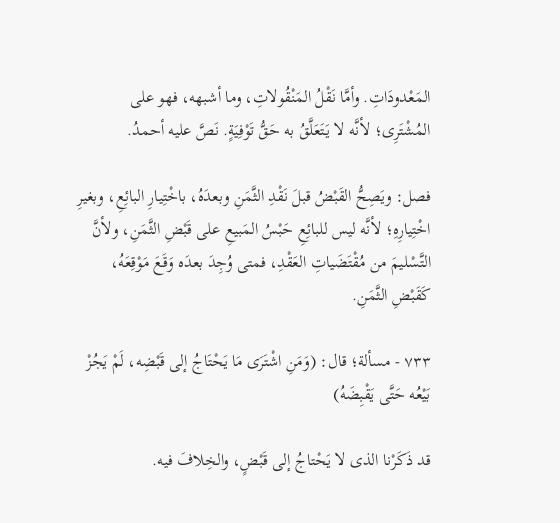المَعْدودَاتِ. وأمَّا نَقْلُ المَنْقُولاتِ، وما أشبهه، فهو على المُشْتَرِى؛ لأنَّه لا يَتَعَلَّقُ به حَقُّ تَوْفِيَةٍ. نَصَّ عليه أحمدُ.

فصل: ويَصِحُّ القَبْضُ قبلَ نَقْدِ الثَّمَنِ وبعدَهُ، باخْتِيارِ البائِعِ، وبغيرِ اخْتِيارِهِ؛ لأنَّه ليس للبائِعِ حَبْسُ المَبيعِ على قَبْضِ الثَّمَنِ، ولأنَّ التَّسْليمَ من مُقْتَضَياتِ العَقْدِ، فمتى وُجِدَ بعدَه وَقَعَ مَوْقِعَهُ، كَقَبْضِ الثَّمَنِ.

٧٣٣ - مسألة؛ قال: (وَمَنِ اشْتَرَى مَا يَحْتَاجُ إلى قَبْضِه، لَمْ يَجُزْ بَيْعُه حَتَّى يَقْبِضَهُ)

قد ذَكَرْنا الذى لا يَحْتاجُ إلى قَبْضٍ، والخِلافَ فيه.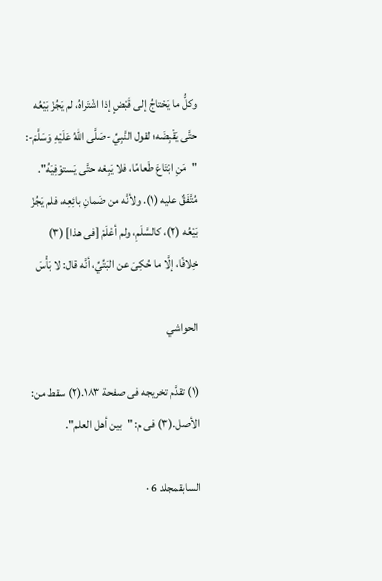وكلُّ ما يَحْتاجُ إلى قَبْضٍ إذا اشْتَراهُ، لم يَجُزْ بَيْعُه حتَّى يَقْبِضَه؛ لقول النَّبِيِّ -صَلَّى اللهُ عَلَيْهِ وَسَلَّمَ-: "مَنِ ابْتَاعَ طَعامًا، فلا يَبِعْه حتَّى يَستوْفِيَهُ". مُتَّفَقٌ عليه (١). ولأنَّه من ضَمانِ بائِعِه، فلم يَجُزْ بَيْعُه (٢)، كالسَّلَمِ، ولم أعْلَمْ [فى هذا] (٣) خِلافًا، إلَّا ما حُكِىَ عن البَتِّيِّ، أنَّه قال: لا بَأْسَ

الحواشي

(١) تقدَّم تخريجه فى صفحة ١٨٣.(٢) سقط من: الأصل.(٣) فى م: "بين أهل العلم".

السابقمجلد 6 ·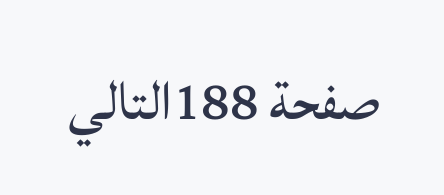صفحة 188التالي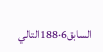السابق6·188التالي